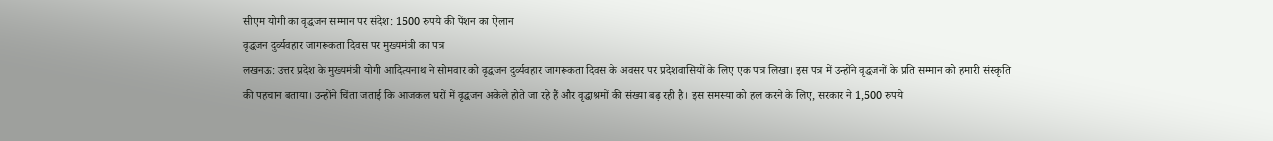सीएम योगी का वृद्धजन सम्मान पर संदेश: 1500 रुपये की पेंशन का ऐलान
वृद्धजन दुर्व्यवहार जागरूकता दिवस पर मुख्यमंत्री का पत्र
लखनऊ: उत्तर प्रदेश के मुख्यमंत्री योगी आदित्यनाथ ने सोमवार को वृद्धजन दुर्व्यवहार जागरूकता दिवस के अवसर पर प्रदेशवासियों के लिए एक पत्र लिखा। इस पत्र में उन्होंने वृद्धजनों के प्रति सम्मान को हमारी संस्कृति की पहचान बताया। उन्होंने चिंता जताई कि आजकल घरों में वृद्धजन अकेले होते जा रहे हैं और वृद्धाश्रमों की संख्या बढ़ रही है। इस समस्या को हल करने के लिए, सरकार ने 1,500 रुपये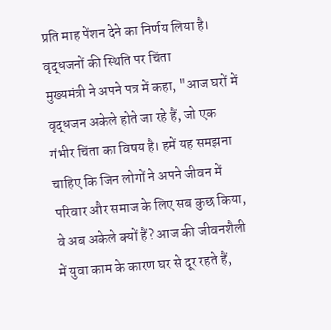प्रति माह पेंशन देने का निर्णय लिया है।
वृद्धजनों की स्थिति पर चिंता
मुख्यमंत्री ने अपने पत्र में कहा, "आज घरों में वृद्धजन अकेले होते जा रहे हैं, जो एक गंभीर चिंता का विषय है। हमें यह समझना चाहिए कि जिन लोगों ने अपने जीवन में परिवार और समाज के लिए सब कुछ किया, वे अब अकेले क्यों हैं? आज की जीवनशैली में युवा काम के कारण घर से दूर रहते हैं,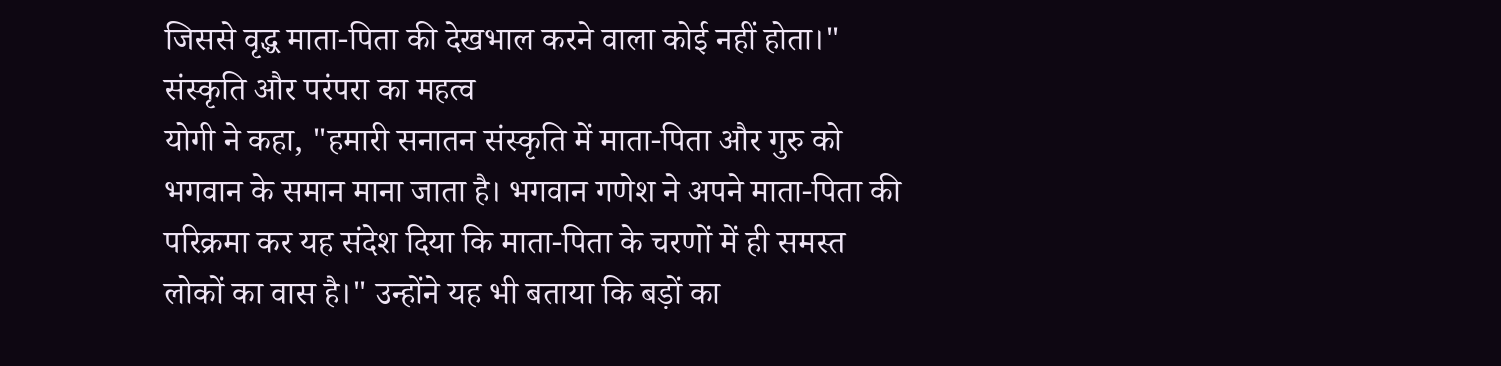जिससे वृद्ध माता-पिता की देखभाल करने वाला कोई नहीं होता।"
संस्कृति और परंपरा का महत्व
योगी ने कहा, "हमारी सनातन संस्कृति में माता-पिता और गुरु को भगवान के समान माना जाता है। भगवान गणेश ने अपने माता-पिता की परिक्रमा कर यह संदेश दिया कि माता-पिता के चरणों में ही समस्त लोकों का वास है।" उन्होंने यह भी बताया कि बड़ों का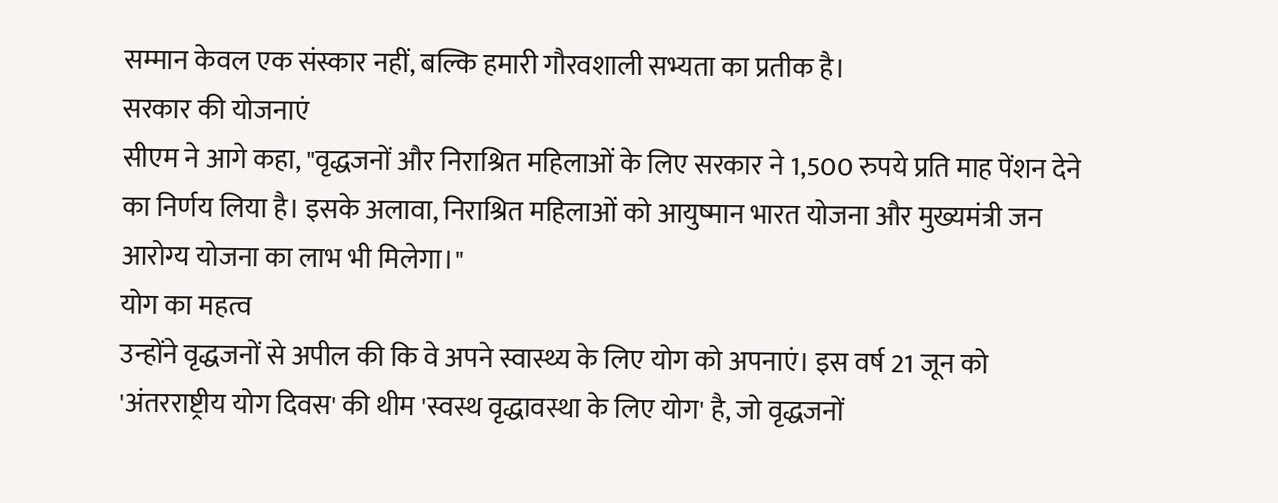सम्मान केवल एक संस्कार नहीं, बल्कि हमारी गौरवशाली सभ्यता का प्रतीक है।
सरकार की योजनाएं
सीएम ने आगे कहा, "वृद्धजनों और निराश्रित महिलाओं के लिए सरकार ने 1,500 रुपये प्रति माह पेंशन देने का निर्णय लिया है। इसके अलावा, निराश्रित महिलाओं को आयुष्मान भारत योजना और मुख्यमंत्री जन आरोग्य योजना का लाभ भी मिलेगा।"
योग का महत्व
उन्होंने वृद्धजनों से अपील की कि वे अपने स्वास्थ्य के लिए योग को अपनाएं। इस वर्ष 21 जून को 'अंतरराष्ट्रीय योग दिवस' की थीम 'स्वस्थ वृद्धावस्था के लिए योग' है, जो वृद्धजनों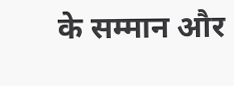के सम्मान और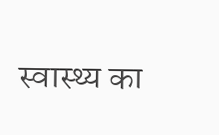स्वास्थ्य का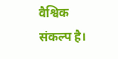वैश्विक संकल्प है।